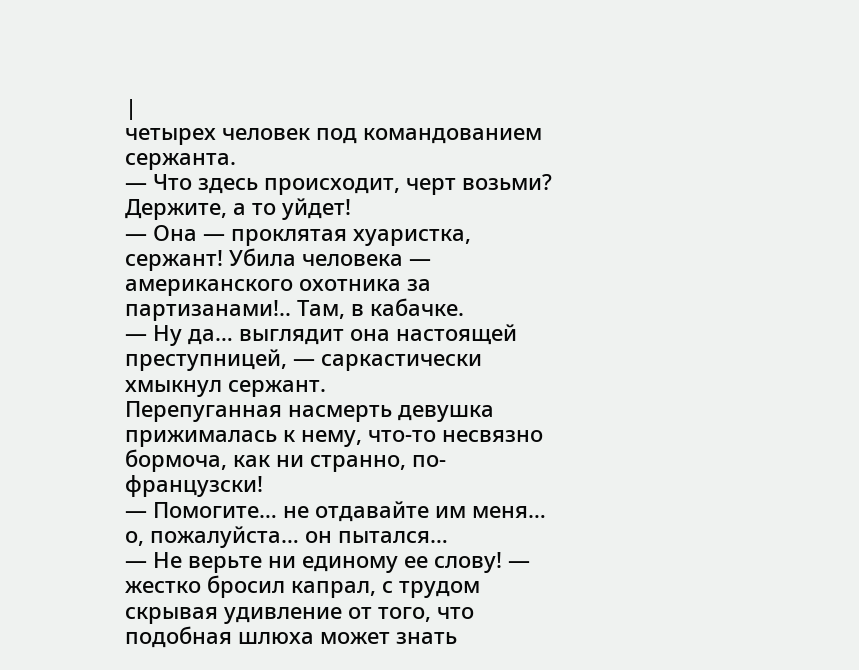|
четырех человек под командованием сержанта.
— Что здесь происходит, черт возьми? Держите, а то уйдет!
— Она — проклятая хуаристка, сержант! Убила человека — американского охотника за партизанами!.. Там, в кабачке.
— Ну да… выглядит она настоящей преступницей, — саркастически хмыкнул сержант.
Перепуганная насмерть девушка прижималась к нему, что-то несвязно бормоча, как ни странно, по-французски!
— Помогите… не отдавайте им меня… о, пожалуйста… он пытался…
— Не верьте ни единому ее слову! — жестко бросил капрал, с трудом скрывая удивление от того, что подобная шлюха может знать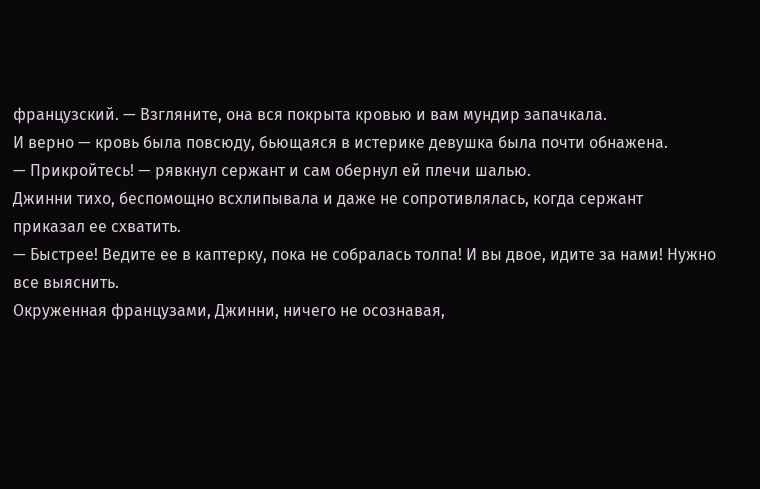французский. — Взгляните, она вся покрыта кровью и вам мундир запачкала.
И верно — кровь была повсюду, бьющаяся в истерике девушка была почти обнажена.
— Прикройтесь! — рявкнул сержант и сам обернул ей плечи шалью.
Джинни тихо, беспомощно всхлипывала и даже не сопротивлялась, когда сержант приказал ее схватить.
— Быстрее! Ведите ее в каптерку, пока не собралась толпа! И вы двое, идите за нами! Нужно все выяснить.
Окруженная французами, Джинни, ничего не осознавая,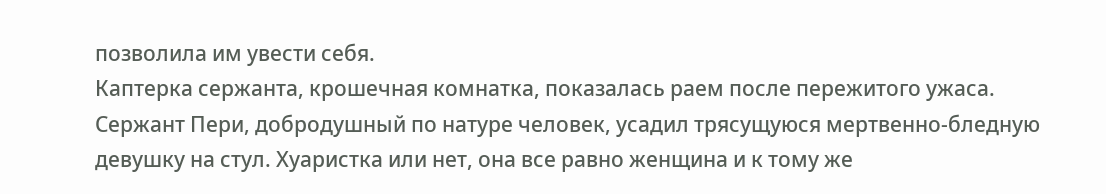позволила им увести себя.
Каптерка сержанта, крошечная комнатка, показалась раем после пережитого ужаса. Сержант Пери, добродушный по натуре человек, усадил трясущуюся мертвенно-бледную девушку на стул. Хуаристка или нет, она все равно женщина и к тому же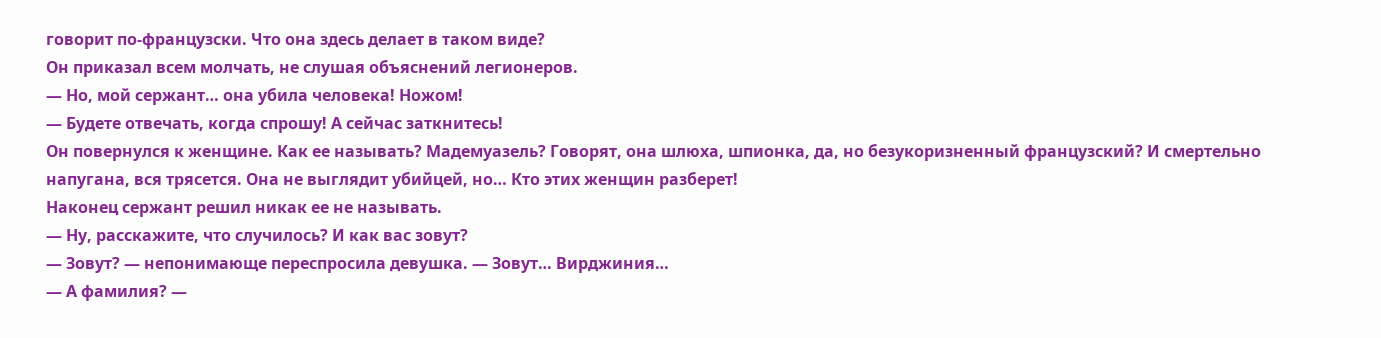говорит по-французски. Что она здесь делает в таком виде?
Он приказал всем молчать, не слушая объяснений легионеров.
— Но, мой сержант… она убила человека! Ножом!
— Будете отвечать, когда спрошу! А сейчас заткнитесь!
Он повернулся к женщине. Как ее называть? Мадемуазель? Говорят, она шлюха, шпионка, да, но безукоризненный французский? И смертельно напугана, вся трясется. Она не выглядит убийцей, но… Кто этих женщин разберет!
Наконец сержант решил никак ее не называть.
— Ну, расскажите, что случилось? И как вас зовут?
— Зовут? — непонимающе переспросила девушка. — Зовут… Вирджиния…
— А фамилия? —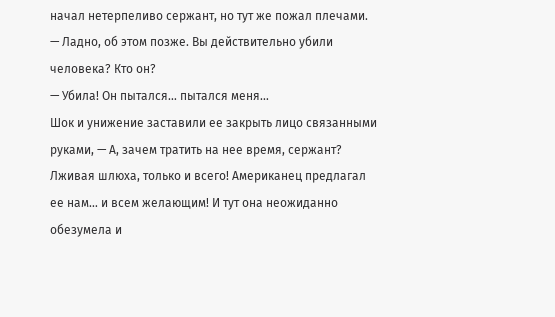начал нетерпеливо сержант, но тут же пожал плечами. — Ладно, об этом позже. Вы действительно убили человека? Кто он?
— Убила! Он пытался… пытался меня…
Шок и унижение заставили ее закрыть лицо связанными руками, — А, зачем тратить на нее время, сержант? Лживая шлюха, только и всего! Американец предлагал ее нам… и всем желающим! И тут она неожиданно обезумела и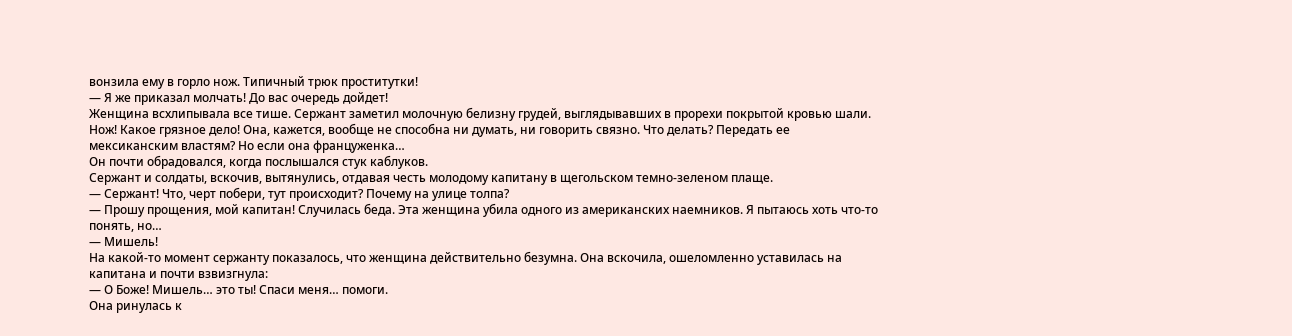вонзила ему в горло нож. Типичный трюк проститутки!
— Я же приказал молчать! До вас очередь дойдет!
Женщина всхлипывала все тише. Сержант заметил молочную белизну грудей, выглядывавших в прорехи покрытой кровью шали. Нож! Какое грязное дело! Она, кажется, вообще не способна ни думать, ни говорить связно. Что делать? Передать ее мексиканским властям? Но если она француженка…
Он почти обрадовался, когда послышался стук каблуков.
Сержант и солдаты, вскочив, вытянулись, отдавая честь молодому капитану в щегольском темно-зеленом плаще.
— Сержант! Что, черт побери, тут происходит? Почему на улице толпа?
— Прошу прощения, мой капитан! Случилась беда. Эта женщина убила одного из американских наемников. Я пытаюсь хоть что-то понять, но…
— Мишель!
На какой-то момент сержанту показалось, что женщина действительно безумна. Она вскочила, ошеломленно уставилась на капитана и почти взвизгнула:
— О Боже! Мишель… это ты! Спаси меня… помоги.
Она ринулась к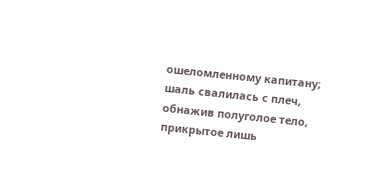ошеломленному капитану; шаль свалилась с плеч, обнажив полуголое тело, прикрытое лишь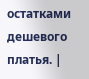остатками дешевого платья. |